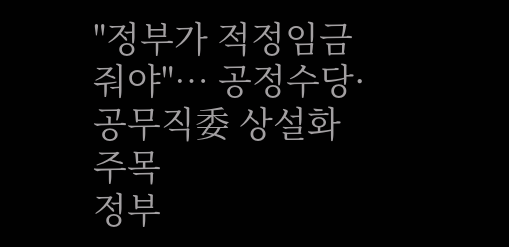"정부가 적정임금 줘야"… 공정수당·공무직委 상설화 주목
정부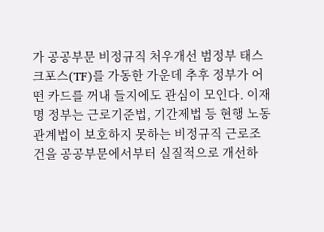가 공공부문 비정규직 처우개선 범정부 태스크포스(TF)를 가동한 가운데 추후 정부가 어떤 카드를 꺼내 들지에도 관심이 모인다. 이재명 정부는 근로기준법, 기간제법 등 현행 노동관계법이 보호하지 못하는 비정규직 근로조건을 공공부문에서부터 실질적으로 개선하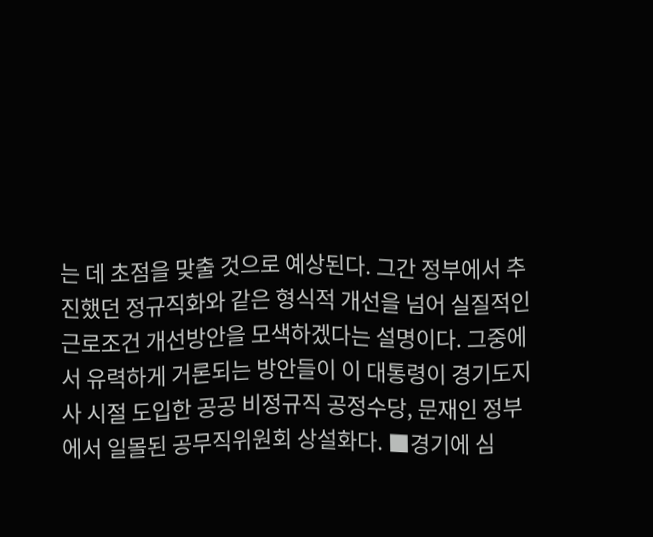는 데 초점을 맞출 것으로 예상된다. 그간 정부에서 추진했던 정규직화와 같은 형식적 개선을 넘어 실질적인 근로조건 개선방안을 모색하겠다는 설명이다. 그중에서 유력하게 거론되는 방안들이 이 대통령이 경기도지사 시절 도입한 공공 비정규직 공정수당, 문재인 정부에서 일몰된 공무직위원회 상설화다. ■경기에 심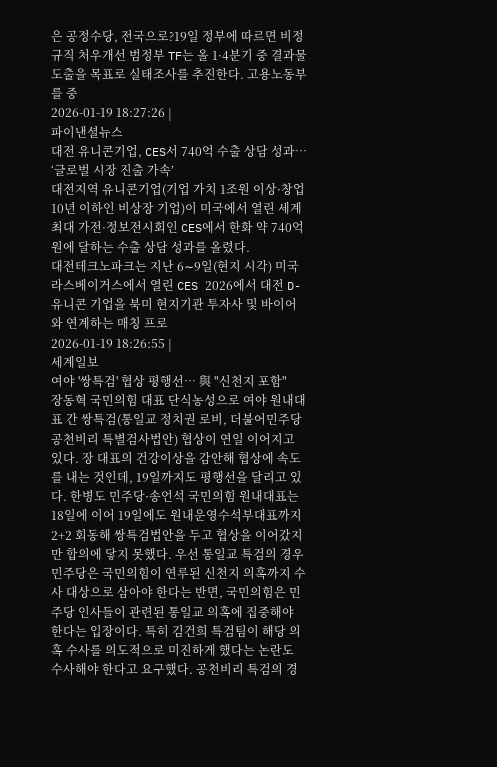은 공정수당, 전국으로?19일 정부에 따르면 비정규직 처우개선 범정부 TF는 올 1·4분기 중 결과물 도출을 목표로 실태조사를 추진한다. 고용노동부를 중
2026-01-19 18:27:26 |
파이낸셜뉴스
대전 유니콘기업, CES서 740억 수출 상담 성과… ‘글로벌 시장 진출 가속’
대전지역 유니콘기업(기업 가치 1조원 이상·창업 10년 이하인 비상장 기업)이 미국에서 열린 세계 최대 가전·정보전시회인 CES에서 한화 약 740억원에 달하는 수출 상담 성과를 올렸다.
대전테크노파크는 지난 6∼9일(현지 시각) 미국 라스베이거스에서 열린 CES 2026에서 대전 D-유니콘 기업을 북미 현지기관 투자사 및 바이어와 연계하는 매칭 프로
2026-01-19 18:26:55 |
세계일보
여야 '쌍특검' 협상 평행선… 與 "신천지 포함"
장동혁 국민의힘 대표 단식농성으로 여야 원내대표 간 쌍특검(통일교 정치권 로비, 더불어민주당 공천비리 특별검사법안) 협상이 연일 이어지고 있다. 장 대표의 건강이상을 감안해 협상에 속도를 내는 것인데, 19일까지도 평행선을 달리고 있다. 한병도 민주당·송언석 국민의힘 원내대표는 18일에 이어 19일에도 원내운영수석부대표까지 2+2 회동해 쌍특검법안을 두고 협상을 이어갔지만 합의에 닿지 못했다. 우선 통일교 특검의 경우 민주당은 국민의힘이 연루된 신천지 의혹까지 수사 대상으로 삼아야 한다는 반면, 국민의힘은 민주당 인사들이 관련된 통일교 의혹에 집중해야 한다는 입장이다. 특히 김건희 특검팀이 해당 의혹 수사를 의도적으로 미진하게 했다는 논란도 수사해야 한다고 요구했다. 공천비리 특검의 경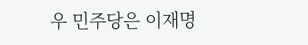우 민주당은 이재명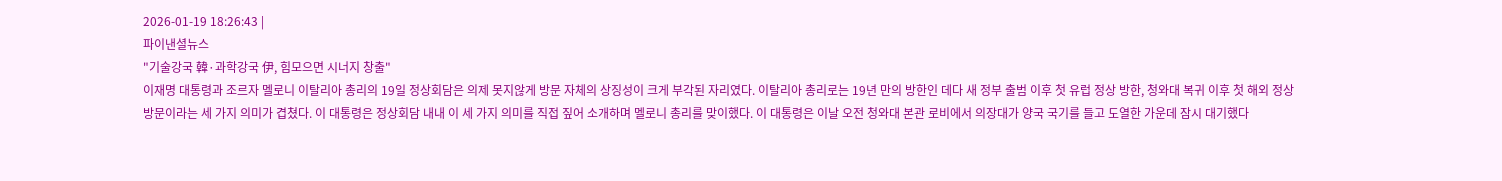2026-01-19 18:26:43 |
파이낸셜뉴스
"기술강국 韓·과학강국 伊, 힘모으면 시너지 창출"
이재명 대통령과 조르자 멜로니 이탈리아 총리의 19일 정상회담은 의제 못지않게 방문 자체의 상징성이 크게 부각된 자리였다. 이탈리아 총리로는 19년 만의 방한인 데다 새 정부 출범 이후 첫 유럽 정상 방한, 청와대 복귀 이후 첫 해외 정상 방문이라는 세 가지 의미가 겹쳤다. 이 대통령은 정상회담 내내 이 세 가지 의미를 직접 짚어 소개하며 멜로니 총리를 맞이했다. 이 대통령은 이날 오전 청와대 본관 로비에서 의장대가 양국 국기를 들고 도열한 가운데 잠시 대기했다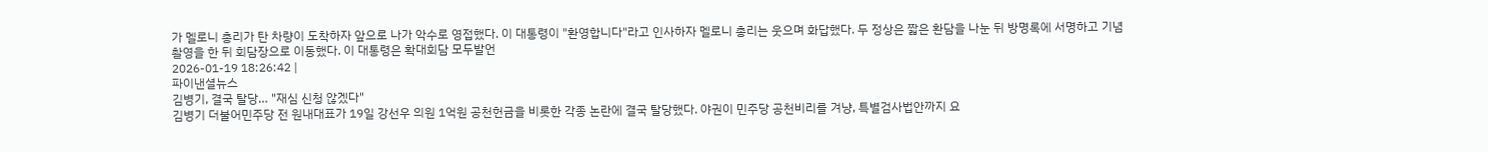가 멜로니 총리가 탄 차량이 도착하자 앞으로 나가 악수로 영접했다. 이 대통령이 "환영합니다"라고 인사하자 멜로니 총리는 웃으며 화답했다. 두 정상은 짧은 환담을 나눈 뒤 방명록에 서명하고 기념촬영을 한 뒤 회담장으로 이동했다. 이 대통령은 확대회담 모두발언
2026-01-19 18:26:42 |
파이낸셜뉴스
김병기, 결국 탈당… "재심 신청 않겠다"
김병기 더불어민주당 전 원내대표가 19일 강선우 의원 1억원 공천헌금을 비롯한 각종 논란에 결국 탈당했다. 야권이 민주당 공천비리를 겨냥, 특별검사법안까지 요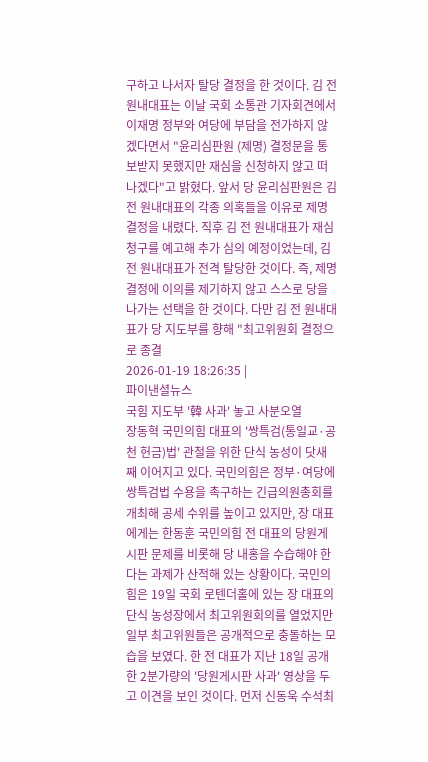구하고 나서자 탈당 결정을 한 것이다. 김 전 원내대표는 이날 국회 소통관 기자회견에서 이재명 정부와 여당에 부담을 전가하지 않겠다면서 "윤리심판원 (제명) 결정문을 통보받지 못했지만 재심을 신청하지 않고 떠나겠다"고 밝혔다. 앞서 당 윤리심판원은 김 전 원내대표의 각종 의혹들을 이유로 제명 결정을 내렸다. 직후 김 전 원내대표가 재심 청구를 예고해 추가 심의 예정이었는데, 김 전 원내대표가 전격 탈당한 것이다. 즉, 제명 결정에 이의를 제기하지 않고 스스로 당을 나가는 선택을 한 것이다. 다만 김 전 원내대표가 당 지도부를 향해 "최고위원회 결정으로 종결
2026-01-19 18:26:35 |
파이낸셜뉴스
국힘 지도부 '韓 사과' 놓고 사분오열
장동혁 국민의힘 대표의 '쌍특검(통일교·공천 헌금)법' 관철을 위한 단식 농성이 닷새 째 이어지고 있다. 국민의힘은 정부·여당에 쌍특검법 수용을 촉구하는 긴급의원총회를 개최해 공세 수위를 높이고 있지만, 장 대표에게는 한동훈 국민의힘 전 대표의 당원게시판 문제를 비롯해 당 내홍을 수습해야 한다는 과제가 산적해 있는 상황이다. 국민의힘은 19일 국회 로텐더홀에 있는 장 대표의 단식 농성장에서 최고위원회의를 열었지만 일부 최고위원들은 공개적으로 충돌하는 모습을 보였다. 한 전 대표가 지난 18일 공개한 2분가량의 '당원게시판 사과' 영상을 두고 이견을 보인 것이다. 먼저 신동욱 수석최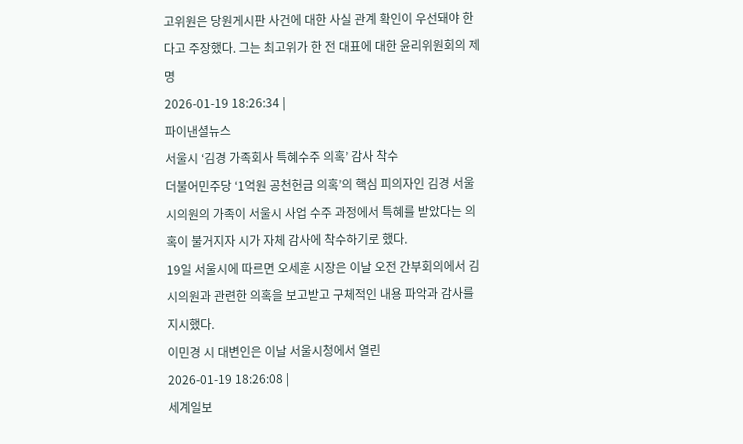고위원은 당원게시판 사건에 대한 사실 관계 확인이 우선돼야 한다고 주장했다. 그는 최고위가 한 전 대표에 대한 윤리위원회의 제명
2026-01-19 18:26:34 |
파이낸셜뉴스
서울시 ‘김경 가족회사 특혜수주 의혹’ 감사 착수
더불어민주당 ‘1억원 공천헌금 의혹’의 핵심 피의자인 김경 서울시의원의 가족이 서울시 사업 수주 과정에서 특혜를 받았다는 의혹이 불거지자 시가 자체 감사에 착수하기로 했다.
19일 서울시에 따르면 오세훈 시장은 이날 오전 간부회의에서 김 시의원과 관련한 의혹을 보고받고 구체적인 내용 파악과 감사를 지시했다.
이민경 시 대변인은 이날 서울시청에서 열린
2026-01-19 18:26:08 |
세계일보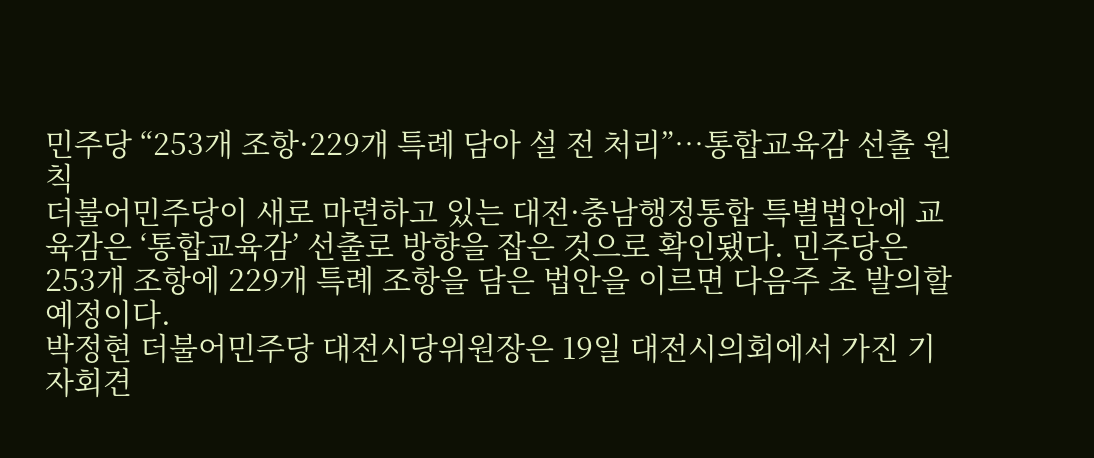민주당 “253개 조항·229개 특례 담아 설 전 처리”…통합교육감 선출 원칙
더불어민주당이 새로 마련하고 있는 대전·충남행정통합 특별법안에 교육감은 ‘통합교육감’ 선출로 방향을 잡은 것으로 확인됐다. 민주당은 253개 조항에 229개 특례 조항을 담은 법안을 이르면 다음주 초 발의할 예정이다.
박정현 더불어민주당 대전시당위원장은 19일 대전시의회에서 가진 기자회견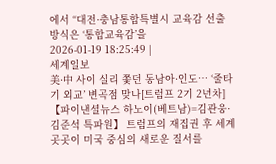에서 “대전·충남통합특별시 교육감 선출 방식은 ‘통합교육감’을
2026-01-19 18:25:49 |
세계일보
美·中 사이 실리 쫓던 동남아·인도… ‘줄타기 외교’ 변곡점 맞나[트럼프 2기 2년차]
【파이낸셜뉴스 하노이(베트남)=김관웅·김준석 특파원】 트럼프의 재집권 후 세계 곳곳이 미국 중심의 새로운 질서를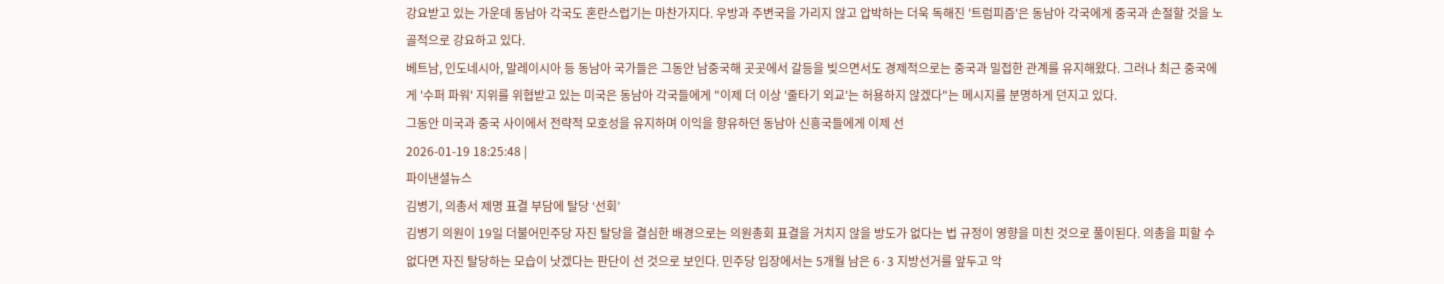강요받고 있는 가운데 동남아 각국도 혼란스럽기는 마찬가지다. 우방과 주변국을 가리지 않고 압박하는 더욱 독해진 '트럼피즘'은 동남아 각국에게 중국과 손절할 것을 노골적으로 강요하고 있다.
베트남, 인도네시아, 말레이시아 등 동남아 국가들은 그동안 남중국해 곳곳에서 갈등을 빚으면서도 경제적으로는 중국과 밀접한 관계를 유지해왔다. 그러나 최근 중국에게 '수퍼 파워' 지위를 위협받고 있는 미국은 동남아 각국들에게 "이제 더 이상 '줄타기 외교'는 허용하지 않겠다"는 메시지를 분명하게 던지고 있다.
그동안 미국과 중국 사이에서 전략적 모호성을 유지하며 이익을 향유하던 동남아 신흥국들에게 이제 선
2026-01-19 18:25:48 |
파이낸셜뉴스
김병기, 의총서 제명 표결 부담에 탈당 ‘선회’
김병기 의원이 19일 더불어민주당 자진 탈당을 결심한 배경으로는 의원총회 표결을 거치지 않을 방도가 없다는 법 규정이 영향을 미친 것으로 풀이된다. 의총을 피할 수 없다면 자진 탈당하는 모습이 낫겠다는 판단이 선 것으로 보인다. 민주당 입장에서는 5개월 남은 6·3 지방선거를 앞두고 악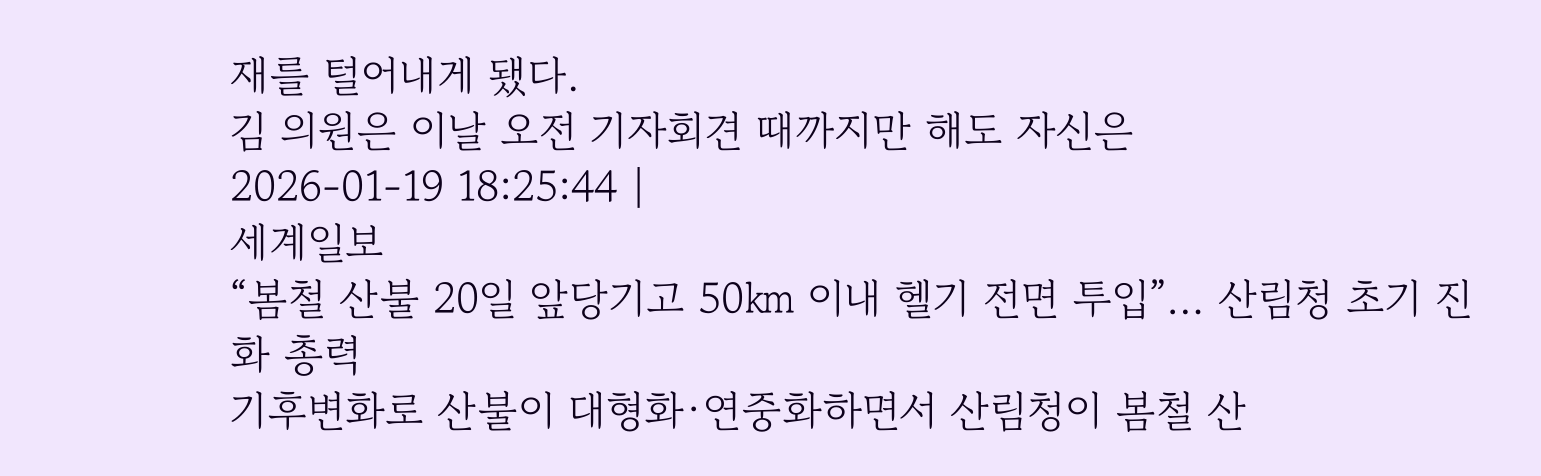재를 털어내게 됐다.
김 의원은 이날 오전 기자회견 때까지만 해도 자신은
2026-01-19 18:25:44 |
세계일보
“봄철 산불 20일 앞당기고 50㎞ 이내 헬기 전면 투입”… 산림청 초기 진화 총력
기후변화로 산불이 대형화·연중화하면서 산림청이 봄철 산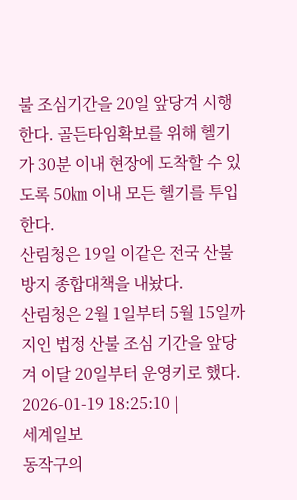불 조심기간을 20일 앞당겨 시행한다. 골든타임확보를 위해 헬기가 30분 이내 현장에 도착할 수 있도록 50㎞ 이내 모든 헬기를 투입한다.
산림청은 19일 이같은 전국 산불방지 종합대책을 내놨다.
산림청은 2월 1일부터 5월 15일까지인 법정 산불 조심 기간을 앞당겨 이달 20일부터 운영키로 했다.
2026-01-19 18:25:10 |
세계일보
동작구의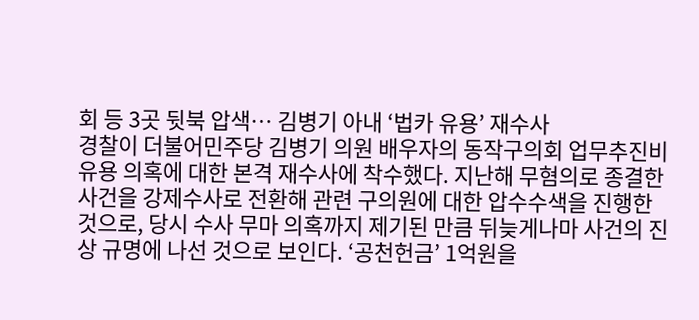회 등 3곳 뒷북 압색… 김병기 아내 ‘법카 유용’ 재수사
경찰이 더불어민주당 김병기 의원 배우자의 동작구의회 업무추진비 유용 의혹에 대한 본격 재수사에 착수했다. 지난해 무혐의로 종결한 사건을 강제수사로 전환해 관련 구의원에 대한 압수수색을 진행한 것으로, 당시 수사 무마 의혹까지 제기된 만큼 뒤늦게나마 사건의 진상 규명에 나선 것으로 보인다. ‘공천헌금’ 1억원을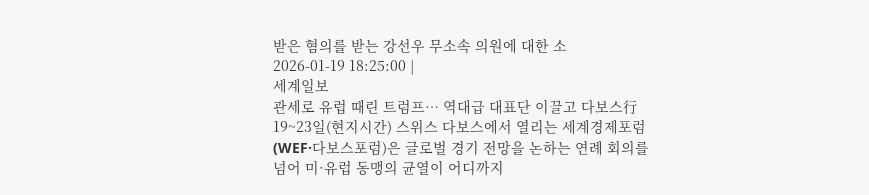받은 혐의를 받는 강선우 무소속 의원에 대한 소
2026-01-19 18:25:00 |
세계일보
관세로 유럽 때린 트럼프… 역대급 대표단 이끌고 다보스行
19~23일(현지시간) 스위스 다보스에서 열리는 세계경제포럼(WEF·다보스포럼)은 글로벌 경기 전망을 논하는 연례 회의를 넘어 미·유럽 동맹의 균열이 어디까지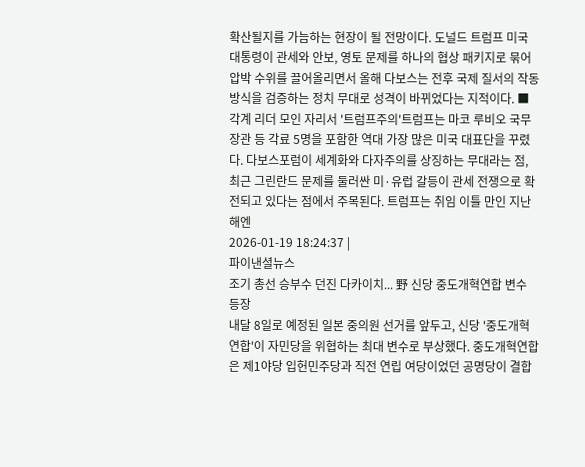확산될지를 가늠하는 현장이 될 전망이다. 도널드 트럼프 미국 대통령이 관세와 안보, 영토 문제를 하나의 협상 패키지로 묶어 압박 수위를 끌어올리면서 올해 다보스는 전후 국제 질서의 작동 방식을 검증하는 정치 무대로 성격이 바뀌었다는 지적이다. ■각계 리더 모인 자리서 '트럼프주의'트럼프는 마코 루비오 국무장관 등 각료 5명을 포함한 역대 가장 많은 미국 대표단을 꾸렸다. 다보스포럼이 세계화와 다자주의를 상징하는 무대라는 점, 최근 그린란드 문제를 둘러싼 미·유럽 갈등이 관세 전쟁으로 확전되고 있다는 점에서 주목된다. 트럼프는 취임 이틀 만인 지난해엔
2026-01-19 18:24:37 |
파이낸셜뉴스
조기 총선 승부수 던진 다카이치... 野 신당 중도개혁연합 변수 등장
내달 8일로 예정된 일본 중의원 선거를 앞두고, 신당 '중도개혁연합'이 자민당을 위협하는 최대 변수로 부상했다. 중도개혁연합은 제1야당 입헌민주당과 직전 연립 여당이었던 공명당이 결합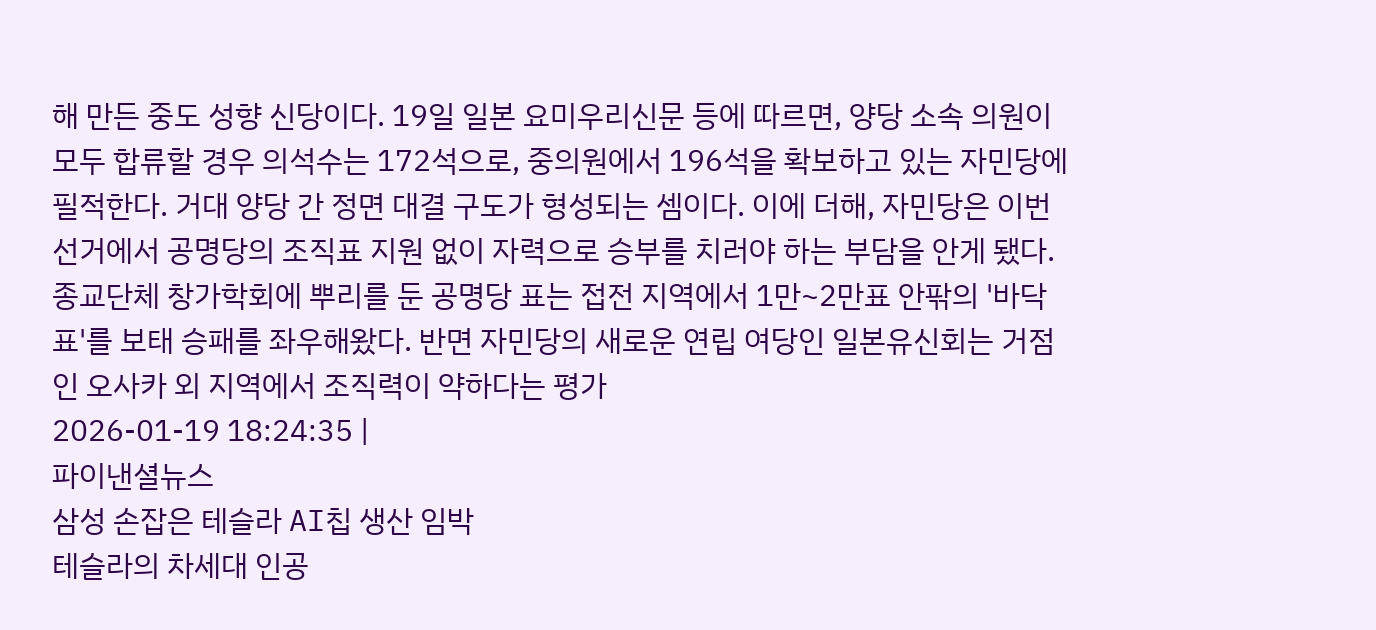해 만든 중도 성향 신당이다. 19일 일본 요미우리신문 등에 따르면, 양당 소속 의원이 모두 합류할 경우 의석수는 172석으로, 중의원에서 196석을 확보하고 있는 자민당에 필적한다. 거대 양당 간 정면 대결 구도가 형성되는 셈이다. 이에 더해, 자민당은 이번 선거에서 공명당의 조직표 지원 없이 자력으로 승부를 치러야 하는 부담을 안게 됐다. 종교단체 창가학회에 뿌리를 둔 공명당 표는 접전 지역에서 1만~2만표 안팎의 '바닥표'를 보태 승패를 좌우해왔다. 반면 자민당의 새로운 연립 여당인 일본유신회는 거점인 오사카 외 지역에서 조직력이 약하다는 평가
2026-01-19 18:24:35 |
파이낸셜뉴스
삼성 손잡은 테슬라 AI칩 생산 임박
테슬라의 차세대 인공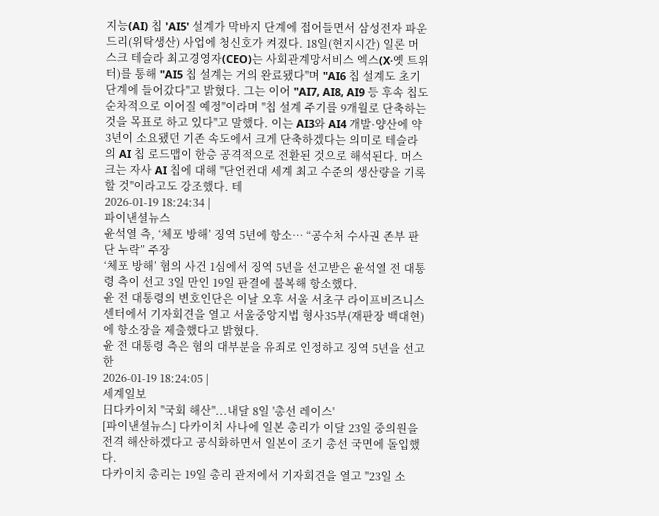지능(AI) 칩 'AI5' 설계가 막바지 단계에 접어들면서 삼성전자 파운드리(위탁생산) 사업에 청신호가 켜졌다. 18일(현지시간) 일론 머스크 테슬라 최고경영자(CEO)는 사회관계망서비스 엑스(X·옛 트위터)를 통해 "AI5 칩 설계는 거의 완료됐다"며 "AI6 칩 설계도 초기 단계에 들어갔다"고 밝혔다. 그는 이어 "AI7, AI8, AI9 등 후속 칩도 순차적으로 이어질 예정"이라며 "칩 설계 주기를 9개월로 단축하는 것을 목표로 하고 있다"고 말했다. 이는 AI3와 AI4 개발·양산에 약 3년이 소요됐던 기존 속도에서 크게 단축하겠다는 의미로 테슬라의 AI 칩 로드맵이 한층 공격적으로 전환된 것으로 해석된다. 머스크는 자사 AI 칩에 대해 "단언컨대 세계 최고 수준의 생산량을 기록할 것"이라고도 강조했다. 테
2026-01-19 18:24:34 |
파이낸셜뉴스
윤석열 측, ‘체포 방해’ 징역 5년에 항소… “공수처 수사권 존부 판단 누락” 주장
‘체포 방해’ 혐의 사건 1심에서 징역 5년을 선고받은 윤석열 전 대통령 측이 선고 3일 만인 19일 판결에 불복해 항소했다.
윤 전 대통령의 변호인단은 이날 오후 서울 서초구 라이프비즈니스센터에서 기자회견을 열고 서울중앙지법 형사35부(재판장 백대현)에 항소장을 제출했다고 밝혔다.
윤 전 대통령 측은 혐의 대부분을 유죄로 인정하고 징역 5년을 선고한
2026-01-19 18:24:05 |
세계일보
日다카이치 "국회 해산"...내달 8일 '총선 레이스'
[파이낸셜뉴스] 다카이치 사나에 일본 총리가 이달 23일 중의원을 전격 해산하겠다고 공식화하면서 일본이 조기 총선 국면에 돌입했다.
다카이치 총리는 19일 총리 관저에서 기자회견을 열고 "23일 소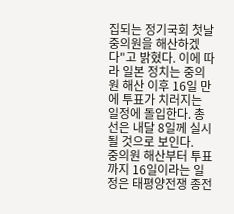집되는 정기국회 첫날 중의원을 해산하겠다"고 밝혔다. 이에 따라 일본 정치는 중의원 해산 이후 16일 만에 투표가 치러지는 일정에 돌입한다. 총선은 내달 8일께 실시될 것으로 보인다.
중의원 해산부터 투표까지 16일이라는 일정은 태평양전쟁 종전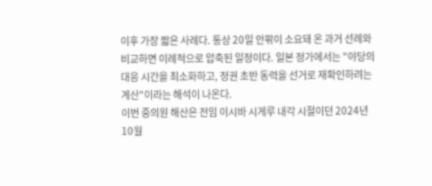이후 가장 짧은 사례다. 통상 20일 안팎이 소요돼 온 과거 선례와 비교하면 이례적으로 압축된 일정이다. 일본 정가에서는 "야당의 대응 시간을 최소화하고, 정권 초반 동력을 선거로 재확인하려는 계산"이라는 해석이 나온다.
이번 중의원 해산은 전임 이시바 시게루 내각 시절이던 2024년 10월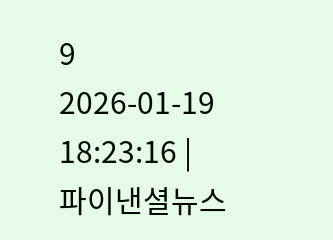9
2026-01-19 18:23:16 |
파이낸셜뉴스